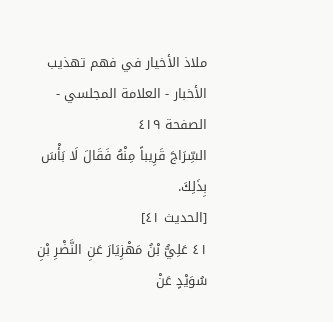ملاذ الأخيار في فهم تهذيب الأخبار - العلامة المجلسي - الصفحة ٤١٩
السِّرَاجَ قَرِيباً مِنْهُ فَقَالَ لَا بَأْسَ بِذَلِكَ.
[الحديث ٤١]
٤١ عَلِيُّ بْنُ مَهْزِيَارَ عَنِ النَّضْرِ بْنِ سُوَيْدٍ عَنْ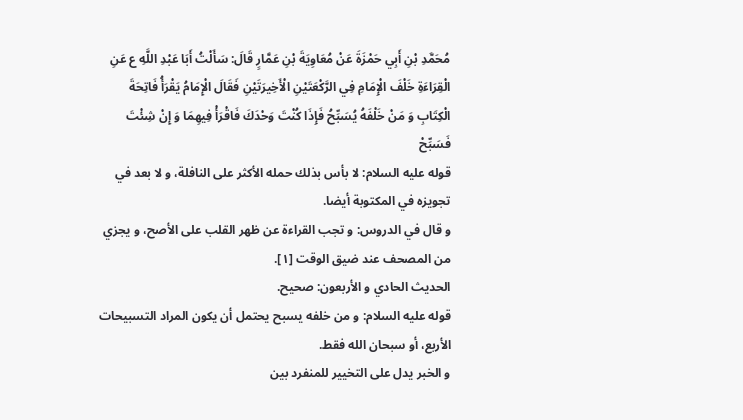مُحَمَّدِ بْنِ أَبِي حَمْزَةَ عَنْ مُعَاوِيَةَ بْنِ عَمَّارٍ قَالَ: سَأَلْتُ أَبَا عَبْدِ اللَّهِ ع عَنِ الْقِرَاءَةِ خَلْفَ الْإِمَامِ فِي الرَّكْعَتَيْنِ الْأَخِيرَتَيْنِ فَقَالَ الْإِمَامُ يَقْرَأُ فَاتِحَةَ الْكِتَابِ وَ مَنْ خَلْفَهُ يُسَبِّحُ فَإِذَا كُنْتَ وَحْدَكَ فَاقْرَأْ فِيهِمَا وَ إِنْ شِئْتَ فَسَبِّحْ
قوله عليه السلام: لا بأس بذلك حمله الأكثر على النافلة، و لا بعد في تجويزه في المكتوبة أيضا.
و قال في الدروس: و تجب القراءة عن ظهر القلب على الأصح، و يجزي من المصحف عند ضيق الوقت [١].
الحديث الحادي و الأربعون: صحيح.
قوله عليه السلام: و من خلفه يسبح يحتمل أن يكون المراد التسبيحات الأربع، أو سبحان الله فقط.
و الخبر يدل على التخيير للمنفرد بين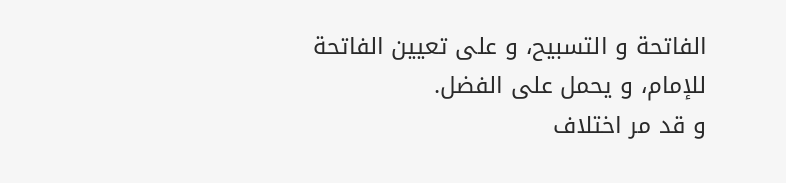الفاتحة و التسبيح، و على تعيين الفاتحة للإمام، و يحمل على الفضل.
و قد مر اختلاف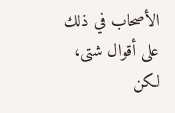الأصحاب في ذلك على أقوال شتى، لكن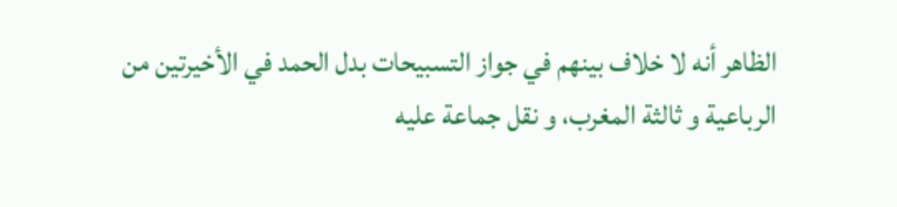الظاهر أنه لا خلاف بينهم في جواز التسبيحات بدل الحمد في الأخيرتين من الرباعية و ثالثة المغرب، و نقل جماعة عليه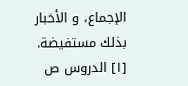الإجماع، و الأخبار بذلك مستفيضة.
[١] الدروس ص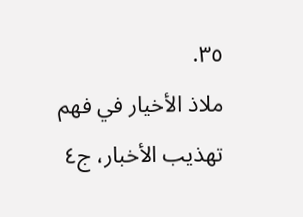٣٥.
ملاذ الأخيار في فهم تهذيب الأخبار، ج٤